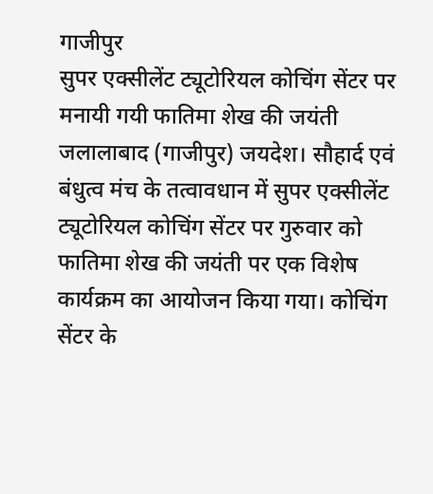गाजीपुर
सुपर एक्सीलेंट ट्यूटोरियल कोचिंग सेंटर पर मनायी गयी फातिमा शेख की जयंती
जलालाबाद (गाजीपुर) जयदेश। सौहार्द एवं बंधुत्व मंच के तत्वावधान में सुपर एक्सीलेंट ट्यूटोरियल कोचिंग सेंटर पर गुरुवार को फातिमा शेख की जयंती पर एक विशेष कार्यक्रम का आयोजन किया गया। कोचिंग सेंटर के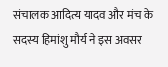संचालक आदित्य यादव और मंच के सदस्य हिमांशु मौर्य ने इस अवसर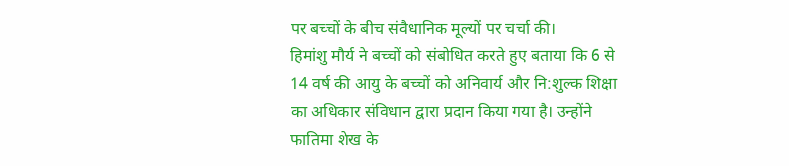पर बच्चों के बीच संवैधानिक मूल्यों पर चर्चा की।
हिमांशु मौर्य ने बच्चों को संबोधित करते हुए बताया कि 6 से 14 वर्ष की आयु के बच्चों को अनिवार्य और नि:शुल्क शिक्षा का अधिकार संविधान द्वारा प्रदान किया गया है। उन्होंने फातिमा शेख के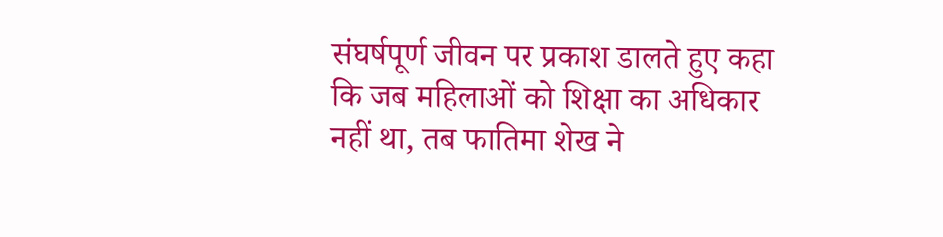संघर्षपूर्ण जीवन पर प्रकाश डालते हुए कहा कि जब महिलाओं को शिक्षा का अधिकार नहीं था, तब फातिमा शेख ने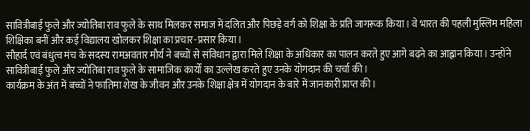सावित्रीबाई फुले और ज्योतिबा राव फुले के साथ मिलकर समाज में दलित और पिछड़े वर्ग को शिक्षा के प्रति जागरूक किया। वे भारत की पहली मुस्लिम महिला शिक्षिका बनीं और कई विद्यालय खोलकर शिक्षा का प्रचार-प्रसार किया।
सौहार्द एवं बंधुत्व मंच के सदस्य रामअवतार मौर्य ने बच्चों से संविधान द्वारा मिले शिक्षा के अधिकार का पालन करते हुए आगे बढ़ने का आह्वान किया। उन्होंने सावित्रीबाई फुले और ज्योतिबा राव फुले के सामाजिक कार्यों का उल्लेख करते हुए उनके योगदान की चर्चा की।
कार्यक्रम के अंत में बच्चों ने फातिमा शेख के जीवन और उनके शिक्षा क्षेत्र में योगदान के बारे में जानकारी प्राप्त की।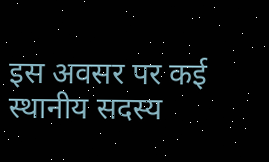इस अवसर पर कई स्थानीय सदस्य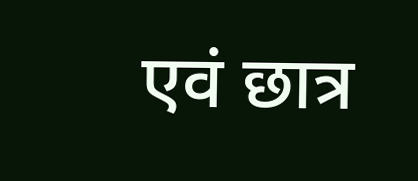एवं छात्र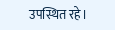उपस्थित रहे।